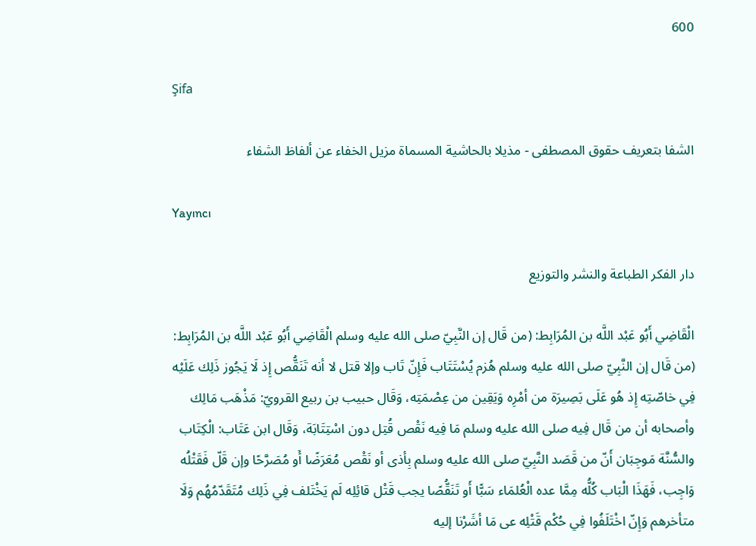600

Şifa

الشفا بتعريف حقوق المصطفى - مذيلا بالحاشية المسماة مزيل الخفاء عن ألفاظ الشفاء

Yayıncı

دار الفكر الطباعة والنشر والتوزيع

الْقَاضِي أَبُو عَبْد اللَّه بن المُرَابِط: (من قَال إن النَّبِيّ صلى الله عليه وسلم الْقَاضِي أَبُو عَبْد اللَّه بن المُرَابِط: (من قَال إن النَّبِيّ صلى الله عليه وسلم هُزم يُسْتَتَاب فَإِنّ تَاب وإلا قتل لا أنه تَنَقُّص إِذ لَا يَجُوز ذَلِك عَلَيْه فِي خاصّتِه إِذ هُو عَلَى بَصِيرَة من أمْرِه وَيَقِين من عِصْمَتِه، وَقَال حبيب بن ربيع القرويّ: مَذْهَب مَالِك وأصحابه أن من قَال فِيه صلى الله عليه وسلم مَا فِيه نَقْص قُتِل دون اسْتِتَابَة، وَقَال ابن عَتَاب: الْكِتَاب والسُّنَّة مَوجِبَان أَنّ من قَصَد النَّبِيّ صلى الله عليه وسلم بِأذى أو نَقْص مُعَرَضًا أَو مُصَرَّحًا وإن قَلّ فَقَتْلُه وَاجِب، فَهَذَا الْبَاب كُلُّه مِمَّا عده الْعُلمَاء سَبًّا أَو تَنَقُّصًا يجب قَتْل قائِلِه لَم يَخْتَلف فِي ذَلِك مُتَقَدّمُهُم وَلَا متأخرهم وَإِنّ اخْتَلَفُوا فِي حُكْم قَتْلِه عى مَا أشَرْنا إليه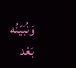وَنُبَيّنُه بَعْد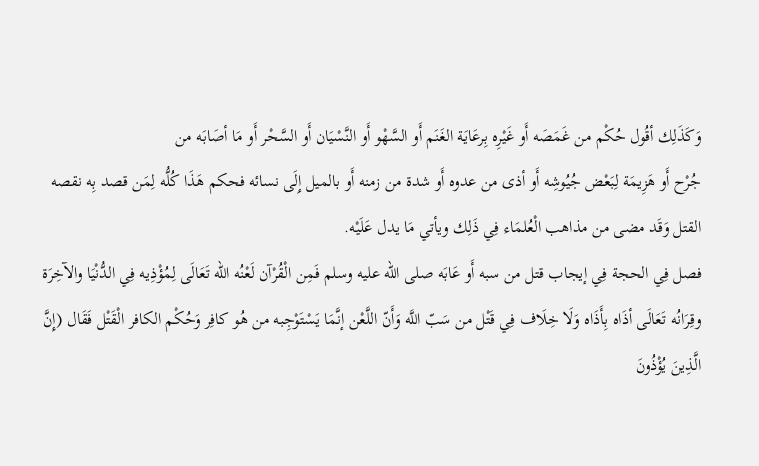وَكَذَلِك أقُول حُكْم من غَمَصَه أَو غَيْرِه بِرعَايَة الغَنَم أَو السَّهْو أَو النَّسْيَان أَو السَّحْر أَو مَا أصَابَه من
جُرْح أَو هَزِيمَة لِبَعْض جُيُوشِه أَو أذى من عدوه أَو شدة من زمنه أَو بالميل إِلَى نسائه فحكم هَذَا كُلُّه لِمَن قصد بِه نقصه القتل وَقَد مضى من مذاهب الْعُلمَاء فِي ذَلِك ويأتي مَا يدل عَلَيْه.
فصل فِي الحجة فِي إيجاب قتل من سبه أَو عَابَه صلى الله عليه وسلم فَمِن الْقُرْآن لَعْنُه الله تَعَالَى لِمُؤْذِيه فِي الدُّنْيَا والآخِرَة وقِرَانُه تَعَالَى أذَاه بِأَذَاه وَلَا خِلَاف فِي قَتْل من سَبّ اللَّه وَأَنّ اللَّعْن إنَّمَا يَسْتَوْجِبه من هُو كافِر وَحُكْم الكافر الْقَتْل فَقَال (إِنَّ الَّذِينَ يُؤْذُونَ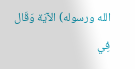الله ورسوله) الآيَة وَقَال فِي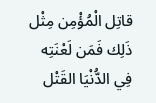قاتِل الْمُؤْمِن مِثْل ذَلِك فَمَن لَعْنَتِه فِي الدُّنْيَا القَتْل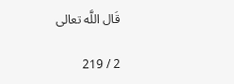قَال اللَّه تعالى

2 / 219